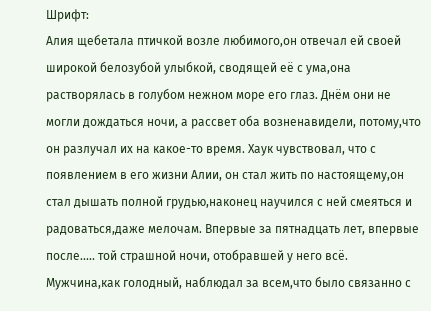Шрифт:
Алия щебетала птичкой возле любимого,он отвечал ей своей широкой белозубой улыбкой, сводящей её с ума,она растворялась в голубом нежном море его глаз. Днём они не могли дождаться ночи, а рассвет оба возненавидели, потому,что он разлучал их на какое-то время. Хаук чувствовал, что с появлением в его жизни Алии, он стал жить по настоящему,он стал дышать полной грудью,наконец научился с ней смеяться и радоваться,даже мелочам. Впервые за пятнадцать лет, впервые после..... той страшной ночи, отобравшей у него всё. Мужчина,как голодный, наблюдал за всем,что было связанно с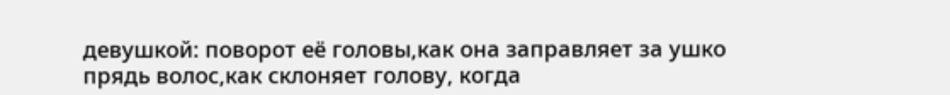девушкой: поворот её головы,как она заправляет за ушко прядь волос,как склоняет голову, когда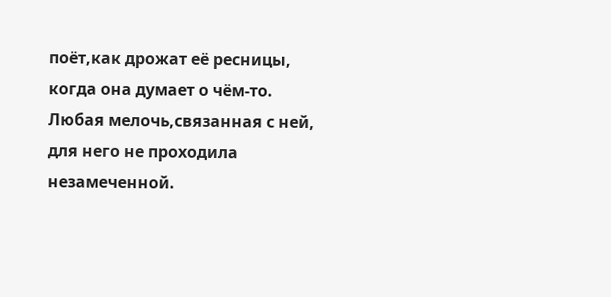поёт,как дрожат её ресницы, когда она думает о чём-то. Любая мелочь,связанная с ней, для него не проходила незамеченной.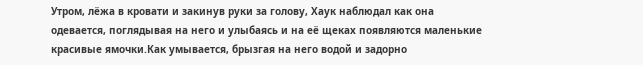Утром, лёжа в кровати и закинув руки за голову, Хаук наблюдал как она одевается, поглядывая на него и улыбаясь и на её щеках появляются маленькие красивые ямочки.Как умывается, брызгая на него водой и задорно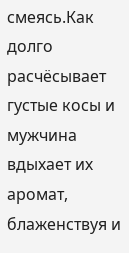смеясь.Как долго расчёсывает густые косы и мужчина вдыхает их аромат, блаженствуя и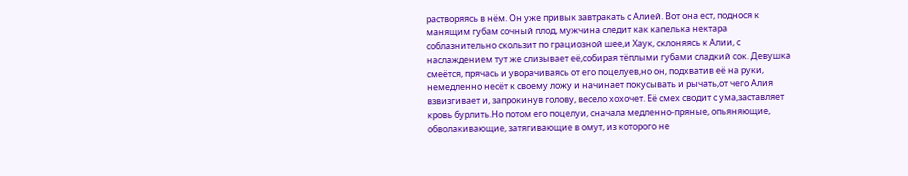растворяясь в нём. Он уже привык завтракать с Алией. Вот она ест, поднося к манящим губам сочный плод, мужчина следит как капелька нектара соблазнительно скользит по грациозной шее,и Хаук, склоняясь к Алии, с наслаждением тут же слизывает её,собирая тёплыми губами сладкий сок. Девушка смеётся, прячась и уворачиваясь от его поцелуев,но он, подхватив её на руки, немедленно несёт к своему ложу и начинает покусывать и рычать,от чего Алия взвизгивает и, запрокинув голову, весело хохочет. Её смех сводит с ума,заставляет кровь бурлить.Но потом его поцелуи, сначала медленно-пряные, опьяняющие, обволакивающие, затягивающие в омут, из которого не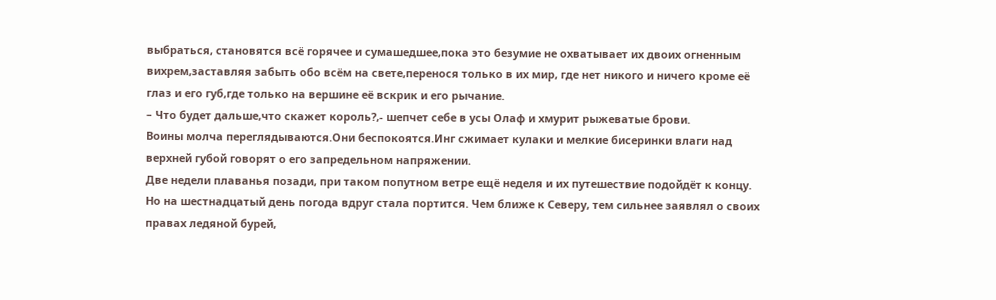выбраться, становятся всё горячее и сумашедшее,пока это безумие не охватывает их двоих огненным вихрем,заставляя забыть обо всём на свете,перенося только в их мир, где нет никого и ничего кроме её глаз и его губ,где только на вершине её вскрик и его рычание.
– Что будет дальше,что скажет король?,- шепчет себе в усы Олаф и хмурит рыжеватые брови.
Воины молча переглядываются.Они беспокоятся.Инг сжимает кулаки и мелкие бисеринки влаги над верхней губой говорят о его запредельном напряжении.
Две недели плаванья позади, при таком попутном ветре ещё неделя и их путешествие подойдёт к концу. Но на шестнадцатый день погода вдруг стала портится. Чем ближе к Северу, тем сильнее заявлял о своих правах ледяной бурей,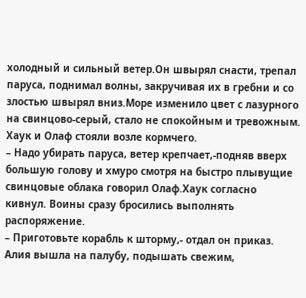холодный и сильный ветер.Он швырял снасти, трепал паруса, поднимал волны, закручивая их в гребни и со злостью швырял вниз.Море изменило цвет с лазурного на свинцово-серый, стало не спокойным и тревожным.
Хаук и Олаф стояли возле кормчего.
– Надо убирать паруса, ветер крепчает,-подняв вверх большую голову и хмуро смотря на быстро плывущие свинцовые облака говорил Олаф.Хаук согласно кивнул. Воины сразу бросились выполнять распоряжение.
– Приготовьте корабль к шторму,- отдал он приказ.
Алия вышла на палубу, подышать свежим,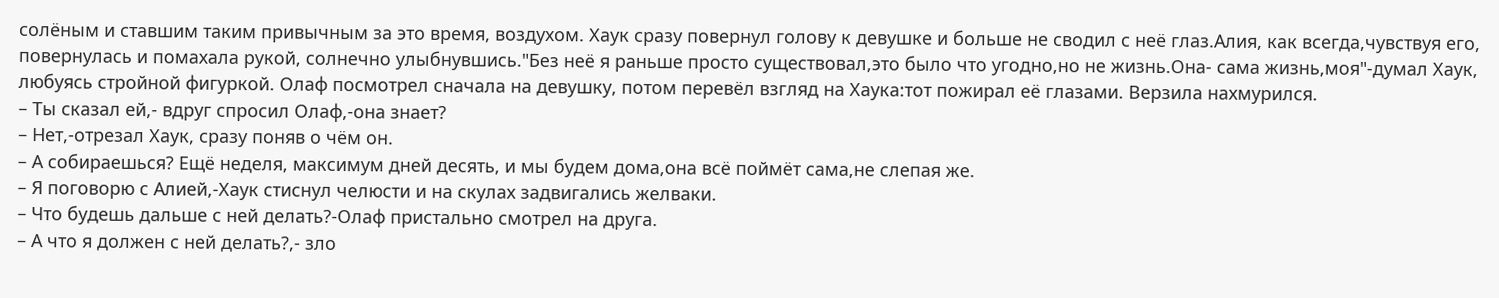солёным и ставшим таким привычным за это время, воздухом. Хаук сразу повернул голову к девушке и больше не сводил с неё глаз.Алия, как всегда,чувствуя его, повернулась и помахала рукой, солнечно улыбнувшись."Без неё я раньше просто существовал,это было что угодно,но не жизнь.Она- сама жизнь,моя"-думал Хаук, любуясь стройной фигуркой. Олаф посмотрел сначала на девушку, потом перевёл взгляд на Хаука:тот пожирал её глазами. Верзила нахмурился.
– Ты сказал ей,- вдруг спросил Олаф,-она знает?
– Нет,-отрезал Хаук, сразу поняв о чём он.
– А собираешься? Ещё неделя, максимум дней десять, и мы будем дома,она всё поймёт сама,не слепая же.
– Я поговорю с Алией,-Хаук стиснул челюсти и на скулах задвигались желваки.
– Что будешь дальше с ней делать?-Олаф пристально смотрел на друга.
– А что я должен с ней делать?,- зло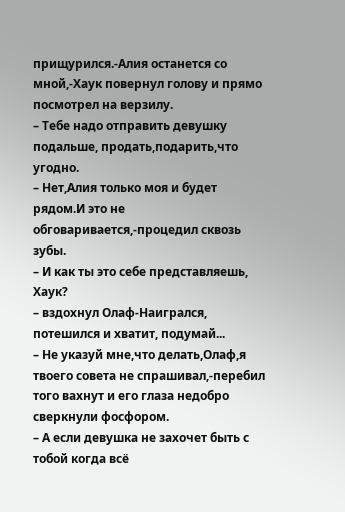прищурился.-Алия останется со мной,-Хаук повернул голову и прямо посмотрел на верзилу.
– Тебе надо отправить девушку подальше, продать,подарить,что угодно.
– Нет,Алия только моя и будет рядом.И это не обговаривается,-процедил сквозь зубы.
– И как ты это себе представляешь, Хаук?
– вздохнул Олаф-Наигрался, потешился и хватит, подумай...
– Не указуй мне,что делать,Олаф,я твоего совета не спрашивал,-перебил того вахнут и его глаза недобро сверкнули фосфором.
– А если девушка не захочет быть с тобой когда всё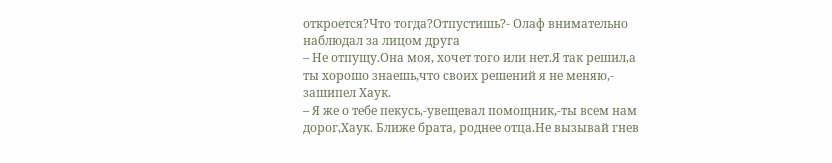откроется?Что тогда?Отпустишь?- Олаф внимательно наблюдал за лицом друга
– Не отпущу.Она моя, хочет того или нет.Я так решил,а ты хорошо знаешь,что своих решений я не меняю,- зашипел Хаук.
– Я же о тебе пекусь,-увещевал помощник,-ты всем нам дорог,Хаук. Ближе брата, роднее отца.Не вызывай гнев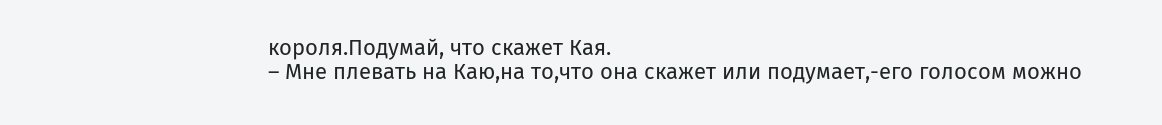короля.Подумай, что скажет Кая.
– Мне плевать на Каю,на то,что она скажет или подумает,-его голосом можно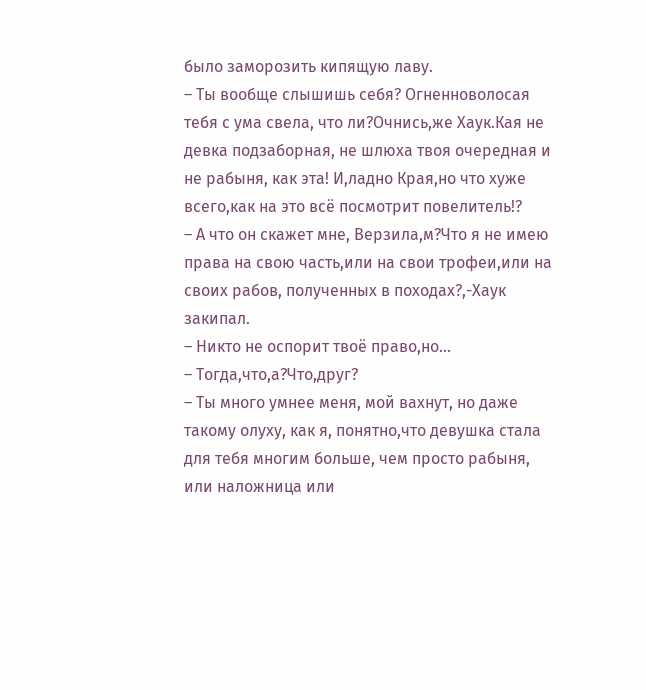было заморозить кипящую лаву.
– Ты вообще слышишь себя? Огненноволосая тебя с ума свела, что ли?Очнись,же Хаук.Кая не девка подзаборная, не шлюха твоя очередная и не рабыня, как эта! И,ладно Края,но что хуже всего,как на это всё посмотрит повелитель!?
– А что он скажет мне, Верзила,м?Что я не имею права на свою часть,или на свои трофеи,или на своих рабов, полученных в походах?,-Хаук закипал.
– Никто не оспорит твоё право,но...
– Тогда,что,а?Что,друг?
– Ты много умнее меня, мой вахнут, но даже такому олуху, как я, понятно,что девушка стала для тебя многим больше, чем просто рабыня, или наложница или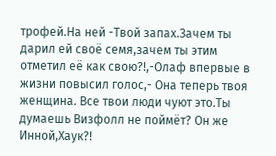трофей.На ней -Твой запах.Зачем ты дарил ей своё семя,зачем ты этим отметил её как свою?!,-Олаф впервые в жизни повысил голос,- Она теперь твоя женщина. Все твои люди чуют это.Ты думаешь Визфолл не поймёт? Он же Инной,Хаук?!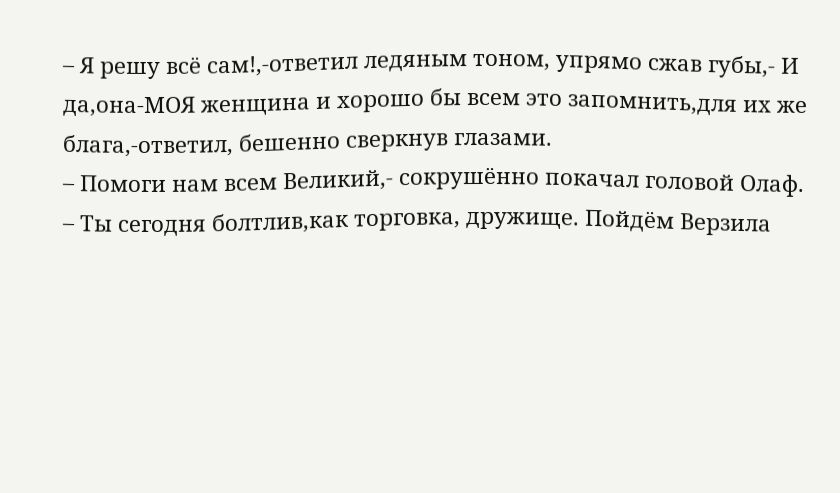– Я решу всё сам!,-ответил ледяным тоном, упрямо сжав губы,- И да,она-МОЯ женщина и хорошо бы всем это запомнить,для их же блага,-ответил, бешенно сверкнув глазами.
– Помоги нам всем Великий,- сокрушённо покачал головой Олаф.
– Ты сегодня болтлив,как торговка, дружище. Пойдём Верзила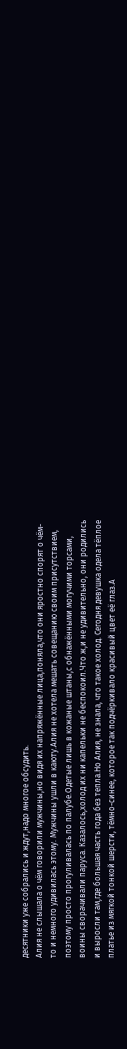десятники уже собрались и ждут,надо многое обсудить.
Алия не слышала о чём говорили мужчины,но видя их напряжённые лица,поняла,что они яростно спорят о чём-то и немного удивилась этому. Мужчины ушли в каюту.Алия не хотела мешать совещанию своим присутствием, поэтому просто прогуливалась по палубе.Одетые лишь в кожаные штаны,с обнажёнными могучими торсами, воины сворачивали паруса. Казалось,холод их ни капельки не беспокоил.Что ж,и не удивительно, они родились и выросли там,где большая часть года без тепла.Но Алия, не знала, что такое холод. Сегодня девушка одела тёплое платье из мягкой тонкой шерсти, тёмно-синее, которое так подчёркивало красивый цвет её глаз.А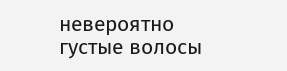невероятно густые волосы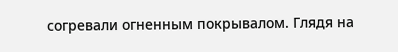согревали огненным покрывалом. Глядя на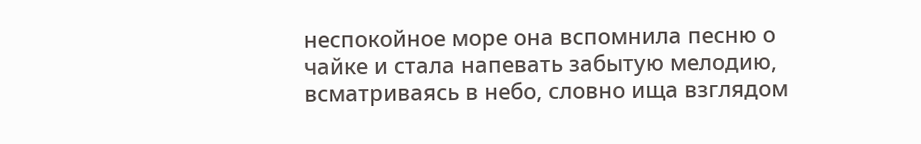неспокойное море она вспомнила песню о чайке и стала напевать забытую мелодию, всматриваясь в небо, словно ища взглядом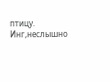птицу. Инг,неслышно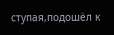ступая,подошёл к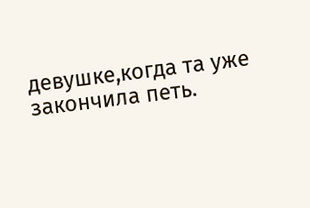девушке,когда та уже закончила петь.